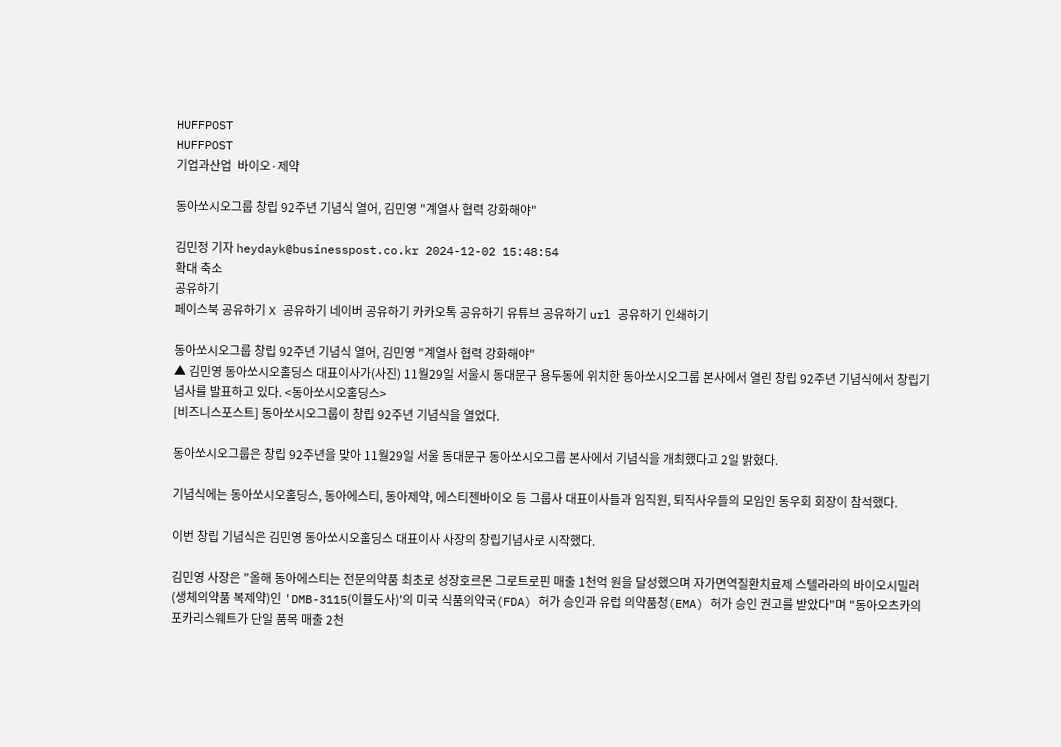HUFFPOST
HUFFPOST
기업과산업  바이오·제약

동아쏘시오그룹 창립 92주년 기념식 열어, 김민영 "계열사 협력 강화해야"

김민정 기자 heydayk@businesspost.co.kr 2024-12-02 15:48:54
확대 축소
공유하기
페이스북 공유하기 X 공유하기 네이버 공유하기 카카오톡 공유하기 유튜브 공유하기 url 공유하기 인쇄하기

동아쏘시오그룹 창립 92주년 기념식 열어, 김민영 "계열사 협력 강화해야"
▲ 김민영 동아쏘시오홀딩스 대표이사가(사진) 11월29일 서울시 동대문구 용두동에 위치한 동아쏘시오그룹 본사에서 열린 창립 92주년 기념식에서 창립기념사를 발표하고 있다. <동아쏘시오홀딩스>
[비즈니스포스트] 동아쏘시오그룹이 창립 92주년 기념식을 열었다.

동아쏘시오그룹은 창립 92주년을 맞아 11월29일 서울 동대문구 동아쏘시오그룹 본사에서 기념식을 개최했다고 2일 밝혔다.

기념식에는 동아쏘시오홀딩스, 동아에스티, 동아제약, 에스티젠바이오 등 그룹사 대표이사들과 임직원, 퇴직사우들의 모임인 동우회 회장이 참석했다.

이번 창립 기념식은 김민영 동아쏘시오홀딩스 대표이사 사장의 창립기념사로 시작했다.

김민영 사장은 "올해 동아에스티는 전문의약품 최초로 성장호르몬 그로트로핀 매출 1천억 원을 달성했으며 자가면역질환치료제 스텔라라의 바이오시밀러(생체의약품 복제약)인 'DMB-3115(이뮬도사)'의 미국 식품의약국(FDA) 허가 승인과 유럽 의약품청(EMA) 허가 승인 권고를 받았다"며 "동아오츠카의 포카리스웨트가 단일 품목 매출 2천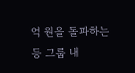억 원을 돌파하는 등 그룹 내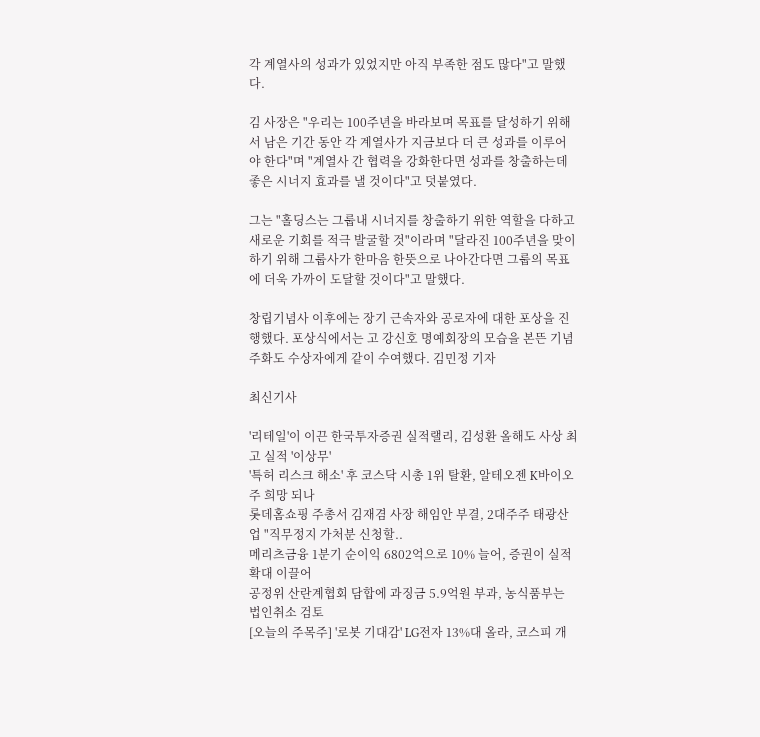각 계열사의 성과가 있었지만 아직 부족한 점도 많다"고 말했다.

김 사장은 "우리는 100주년을 바라보며 목표를 달성하기 위해서 남은 기간 동안 각 계열사가 지금보다 더 큰 성과를 이루어야 한다"며 "계열사 간 협력을 강화한다면 성과를 창출하는데 좋은 시너지 효과를 낼 것이다"고 덧붙였다.

그는 "홀딩스는 그룹내 시너지를 창출하기 위한 역할을 다하고 새로운 기회를 적극 발굴할 것"이라며 "달라진 100주년을 맞이하기 위해 그룹사가 한마음 한뜻으로 나아간다면 그룹의 목표에 더욱 가까이 도달할 것이다"고 말했다.

창립기념사 이후에는 장기 근속자와 공로자에 대한 포상을 진행했다. 포상식에서는 고 강신호 명예회장의 모습을 본뜬 기념주화도 수상자에게 같이 수여했다. 김민정 기자

최신기사

'리테일'이 이끈 한국투자증권 실적랠리, 김성환 올해도 사상 최고 실적 '이상무'
'특허 리스크 해소' 후 코스닥 시총 1위 탈환, 알테오젠 K바이오주 희망 되나
롯데홈쇼핑 주총서 김재겸 사장 해임안 부결, 2대주주 태광산업 "직무정지 가처분 신청할..
메리츠금융 1분기 순이익 6802억으로 10% 늘어, 증권이 실적 확대 이끌어
공정위 산란계협회 담합에 과징금 5.9억원 부과, 농식품부는 법인취소 검토
[오늘의 주목주] '로봇 기대감' LG전자 13%대 올라, 코스피 개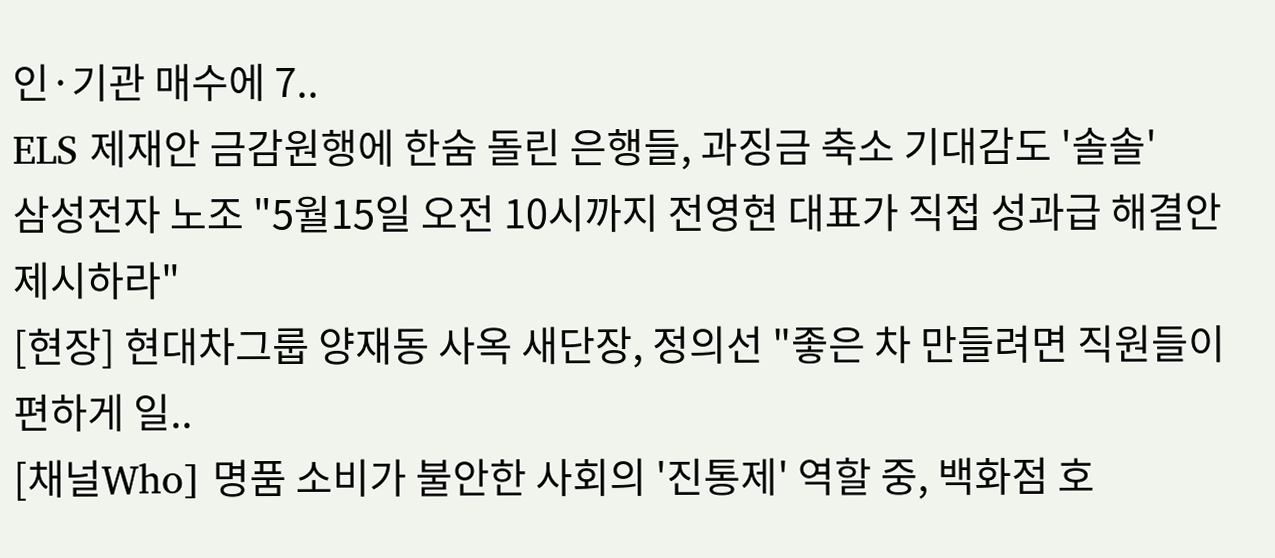인·기관 매수에 7..
ELS 제재안 금감원행에 한숨 돌린 은행들, 과징금 축소 기대감도 '솔솔'
삼성전자 노조 "5월15일 오전 10시까지 전영현 대표가 직접 성과급 해결안 제시하라"
[현장] 현대차그룹 양재동 사옥 새단장, 정의선 "좋은 차 만들려면 직원들이 편하게 일..
[채널Who] 명품 소비가 불안한 사회의 '진통제' 역할 중, 백화점 호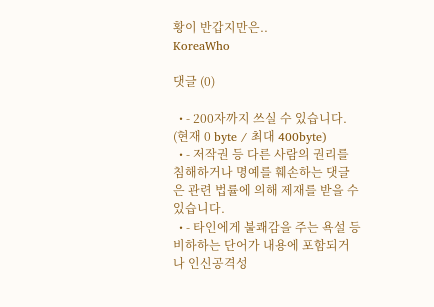황이 반갑지만은..
KoreaWho

댓글 (0)

  • - 200자까지 쓰실 수 있습니다. (현재 0 byte / 최대 400byte)
  • - 저작권 등 다른 사람의 권리를 침해하거나 명예를 훼손하는 댓글은 관련 법률에 의해 제재를 받을 수 있습니다.
  • - 타인에게 불쾌감을 주는 욕설 등 비하하는 단어가 내용에 포함되거나 인신공격성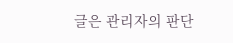글은 관리자의 판단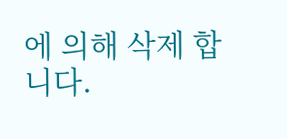에 의해 삭제 합니다.